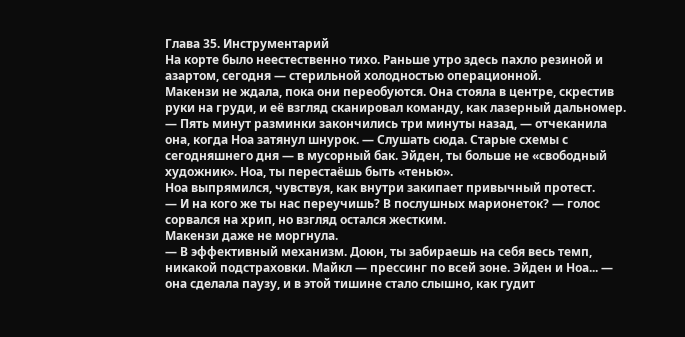Глава 35. Инструментарий
На корте было неестественно тихо. Раньше утро здесь пахло резиной и азартом, сегодня — стерильной холодностью операционной.
Макензи не ждала, пока они переобуются. Она стояла в центре, скрестив руки на груди, и её взгляд сканировал команду, как лазерный дальномер.
— Пять минут разминки закончились три минуты назад, — отчеканила она, когда Ноа затянул шнурок. — Слушать сюда. Старые схемы с сегодняшнего дня — в мусорный бак. Эйден, ты больше не «свободный художник». Ноа, ты перестаёшь быть «тенью».
Ноа выпрямился, чувствуя, как внутри закипает привычный протест.
— И на кого же ты нас переучишь? В послушных марионеток? — голос сорвался на хрип, но взгляд остался жестким.
Макензи даже не моргнула.
— В эффективный механизм. Доюн, ты забираешь на себя весь темп, никакой подстраховки. Майкл — прессинг по всей зоне. Эйден и Ноа... — она сделала паузу, и в этой тишине стало слышно, как гудит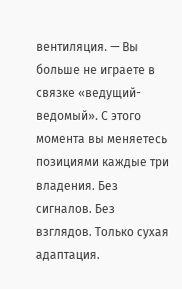вентиляция. — Вы больше не играете в связке «ведущий-ведомый». С этого момента вы меняетесь позициями каждые три владения. Без сигналов. Без взглядов. Только сухая адаптация.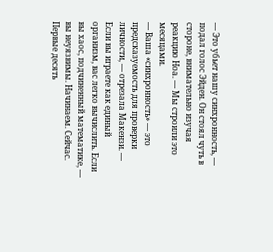— Это убьет нашу синхронность, — подал голос Эйден. Он стоял чуть в стороне, внимательно изучая реакцию Ноа. — Мы строили это месяцами.
— Ваша «синхронность» — это предсказуемость для проверки личности, — отрезала Макензи. — Если вы играете как единый организм, вас легко вычислить. Если вы хаос, подчиненный математике, — вы неуязвимы. Начинаем. Сейчас.
Первые десять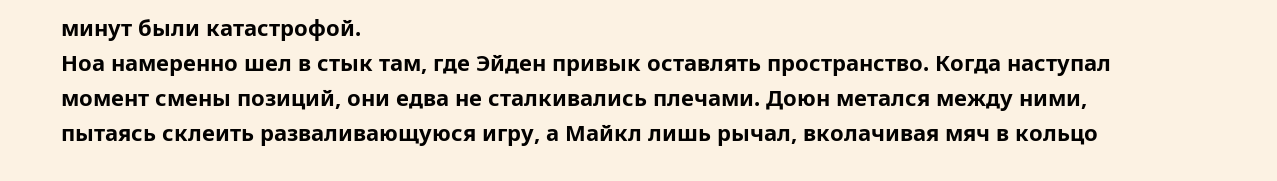минут были катастрофой.
Ноа намеренно шел в стык там, где Эйден привык оставлять пространство. Когда наступал момент смены позиций, они едва не сталкивались плечами. Доюн метался между ними, пытаясь склеить разваливающуюся игру, а Майкл лишь рычал, вколачивая мяч в кольцо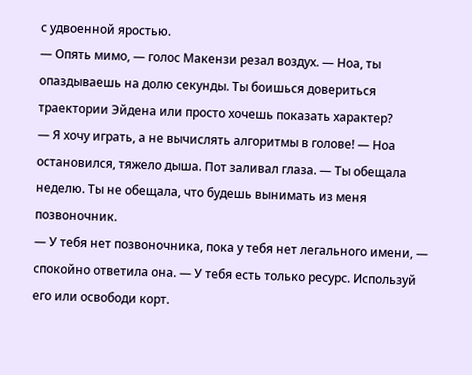с удвоенной яростью.
— Опять мимо, — голос Макензи резал воздух. — Ноа, ты опаздываешь на долю секунды. Ты боишься довериться траектории Эйдена или просто хочешь показать характер?
— Я хочу играть, а не вычислять алгоритмы в голове! — Ноа остановился, тяжело дыша. Пот заливал глаза. — Ты обещала неделю. Ты не обещала, что будешь вынимать из меня позвоночник.
— У тебя нет позвоночника, пока у тебя нет легального имени, — спокойно ответила она. — У тебя есть только ресурс. Используй его или освободи корт.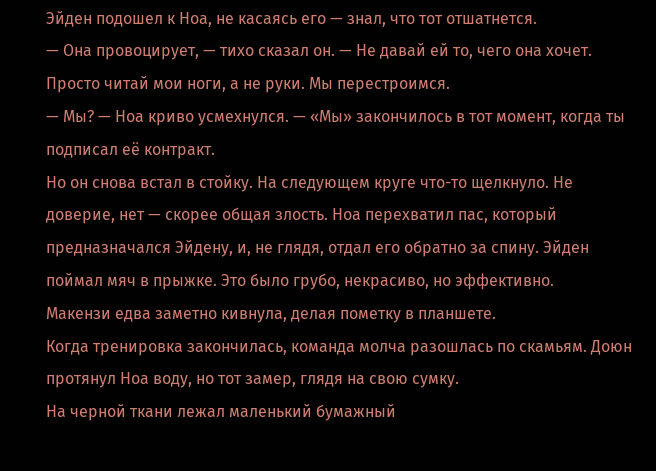Эйден подошел к Ноа, не касаясь его — знал, что тот отшатнется.
— Она провоцирует, — тихо сказал он. — Не давай ей то, чего она хочет. Просто читай мои ноги, а не руки. Мы перестроимся.
— Мы? — Ноа криво усмехнулся. — «Мы» закончилось в тот момент, когда ты подписал её контракт.
Но он снова встал в стойку. На следующем круге что-то щелкнуло. Не доверие, нет — скорее общая злость. Ноа перехватил пас, который предназначался Эйдену, и, не глядя, отдал его обратно за спину. Эйден поймал мяч в прыжке. Это было грубо, некрасиво, но эффективно.
Макензи едва заметно кивнула, делая пометку в планшете.
Когда тренировка закончилась, команда молча разошлась по скамьям. Доюн протянул Ноа воду, но тот замер, глядя на свою сумку.
На черной ткани лежал маленький бумажный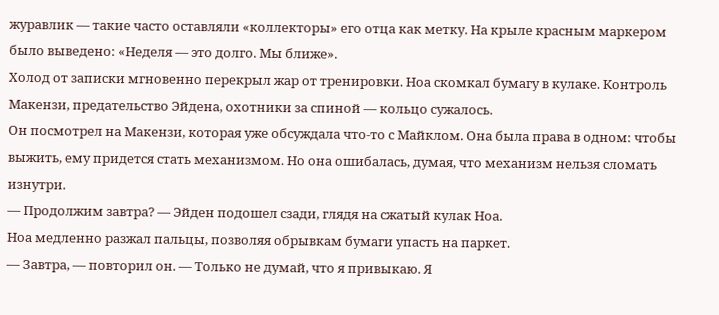журавлик — такие часто оставляли «коллекторы» его отца как метку. На крыле красным маркером было выведено: «Неделя — это долго. Мы ближе».
Холод от записки мгновенно перекрыл жар от тренировки. Ноа скомкал бумагу в кулаке. Контроль Макензи, предательство Эйдена, охотники за спиной — кольцо сужалось.
Он посмотрел на Макензи, которая уже обсуждала что-то с Майклом. Она была права в одном: чтобы выжить, ему придется стать механизмом. Но она ошибалась, думая, что механизм нельзя сломать изнутри.
— Продолжим завтра? — Эйден подошел сзади, глядя на сжатый кулак Ноа.
Ноа медленно разжал пальцы, позволяя обрывкам бумаги упасть на паркет.
— Завтра, — повторил он. — Только не думай, что я привыкаю. Я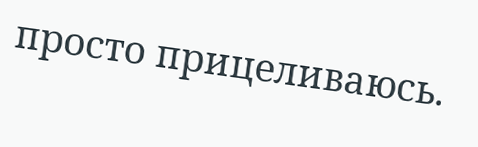просто прицеливаюсь.